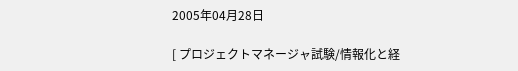2005年04月28日

[ プロジェクトマネージャ試験/情報化と経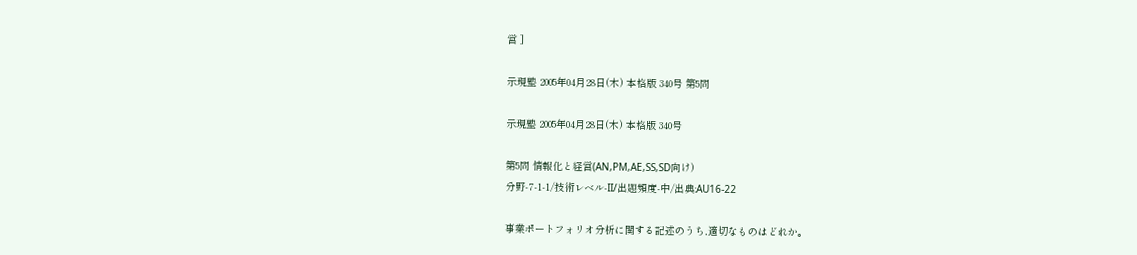営 ]

示現塾 2005年04月28日(木) 本格版 340号 第5問

示現塾 2005年04月28日(木) 本格版 340号

第5問 情報化と経営(AN,PM,AE,SS,SD向け)
分野-7-1-1/技術レベル-II/出題頻度-中/出典:AU16-22

事業ポートフォリオ分析に関する記述のうち,適切なものはどれか。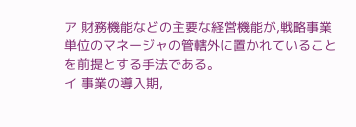ア 財務機能などの主要な経営機能が,戦略事業単位のマネージャの管轄外に置かれていることを前提とする手法である。
イ 事業の導入期,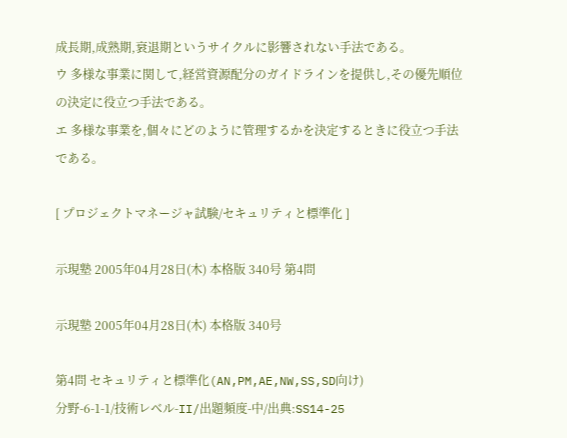成長期,成熟期,衰退期というサイクルに影響されない手法である。
ウ 多様な事業に関して,経営資源配分のガイドラインを提供し,その優先順位の決定に役立つ手法である。
エ 多様な事業を,個々にどのように管理するかを決定するときに役立つ手法である。

[ プロジェクトマネージャ試験/セキュリティと標準化 ]

示現塾 2005年04月28日(木) 本格版 340号 第4問

示現塾 2005年04月28日(木) 本格版 340号

第4問 セキュリティと標準化(AN,PM,AE,NW,SS,SD向け)
分野-6-1-1/技術レベル-II/出題頻度-中/出典:SS14-25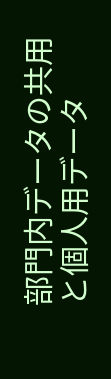部門内データの共用と個人用データ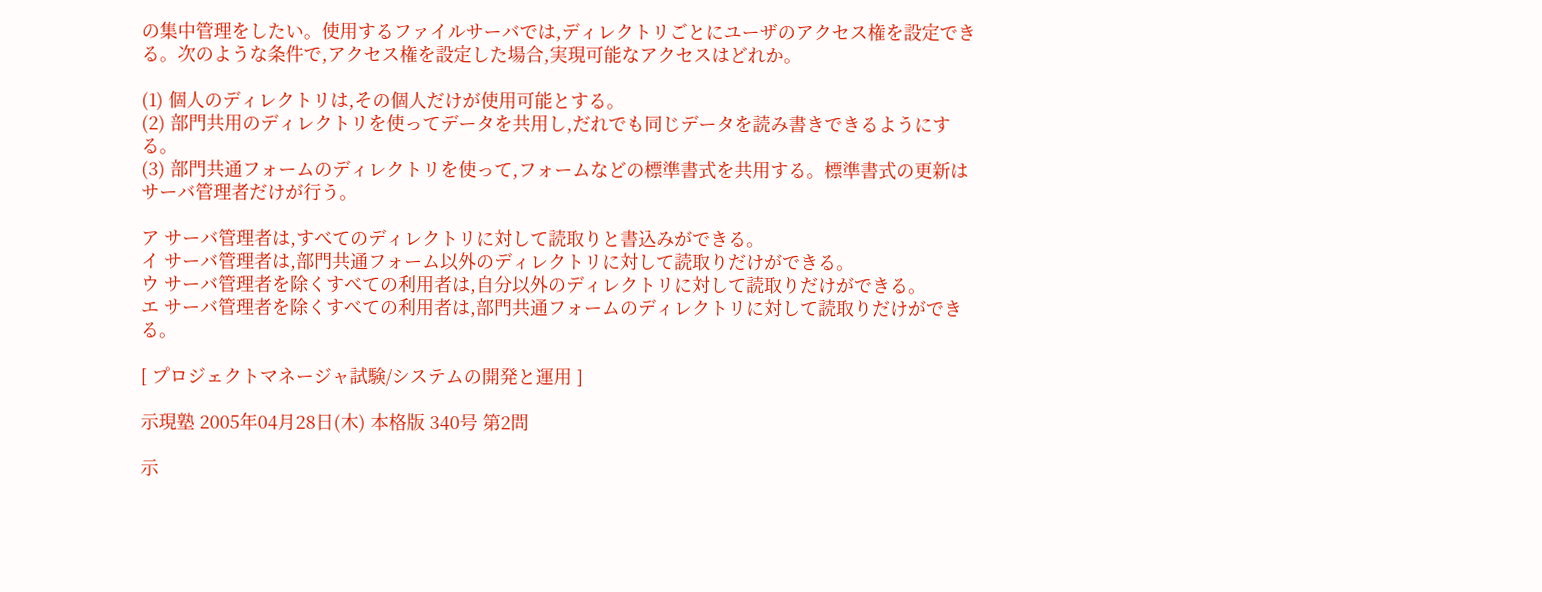の集中管理をしたい。使用するファイルサーバでは,ディレクトリごとにユーザのアクセス権を設定できる。次のような条件で,アクセス権を設定した場合,実現可能なアクセスはどれか。

(1) 個人のディレクトリは,その個人だけが使用可能とする。
(2) 部門共用のディレクトリを使ってデータを共用し,だれでも同じデータを読み書きできるようにする。
(3) 部門共通フォームのディレクトリを使って,フォームなどの標準書式を共用する。標準書式の更新はサーバ管理者だけが行う。

ア サーバ管理者は,すべてのディレクトリに対して読取りと書込みができる。
イ サーバ管理者は,部門共通フォーム以外のディレクトリに対して読取りだけができる。
ウ サーバ管理者を除くすべての利用者は,自分以外のディレクトリに対して読取りだけができる。
エ サーバ管理者を除くすべての利用者は,部門共通フォームのディレクトリに対して読取りだけができる。

[ プロジェクトマネージャ試験/システムの開発と運用 ]

示現塾 2005年04月28日(木) 本格版 340号 第2問

示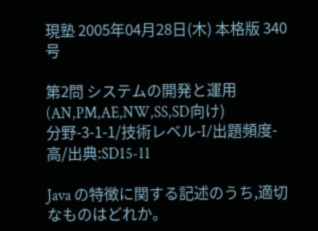現塾 2005年04月28日(木) 本格版 340号

第2問 システムの開発と運用(AN,PM,AE,NW,SS,SD向け)
分野-3-1-1/技術レベル-I/出題頻度-高/出典:SD15-11

Java の特徴に関する記述のうち,適切なものはどれか。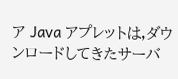ア Java アプレットは,ダウンロードしてきたサーバ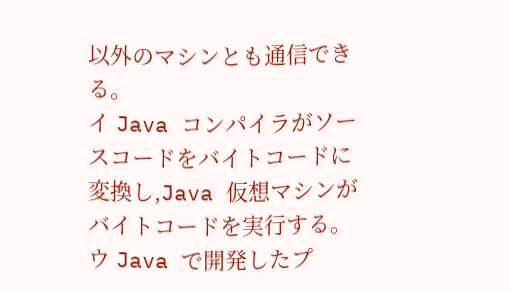以外のマシンとも通信できる。
イ Java コンパイラがソースコードをバイトコードに変換し,Java 仮想マシンがバイトコードを実行する。
ウ Java で開発したプ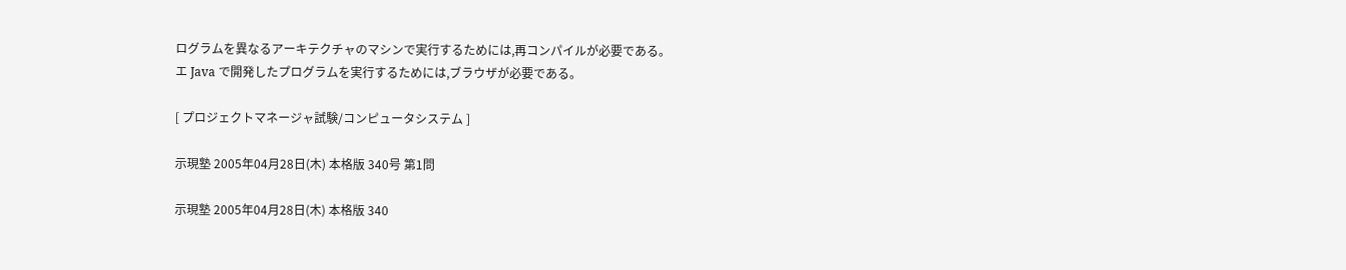ログラムを異なるアーキテクチャのマシンで実行するためには,再コンパイルが必要である。
エ Java で開発したプログラムを実行するためには,ブラウザが必要である。

[ プロジェクトマネージャ試験/コンピュータシステム ]

示現塾 2005年04月28日(木) 本格版 340号 第1問

示現塾 2005年04月28日(木) 本格版 340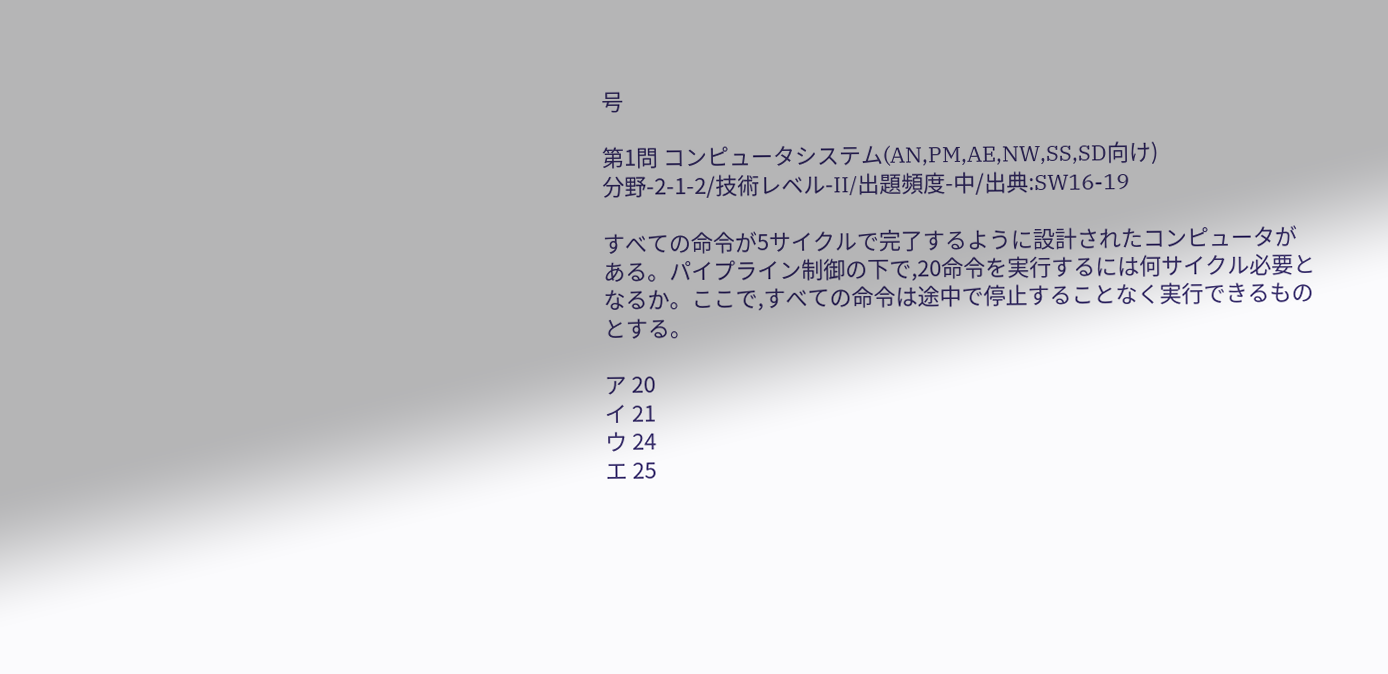号

第1問 コンピュータシステム(AN,PM,AE,NW,SS,SD向け)
分野-2-1-2/技術レベル-II/出題頻度-中/出典:SW16-19

すべての命令が5サイクルで完了するように設計されたコンピュータがある。パイプライン制御の下で,20命令を実行するには何サイクル必要となるか。ここで,すべての命令は途中で停止することなく実行できるものとする。

ア 20
イ 21
ウ 24
エ 25